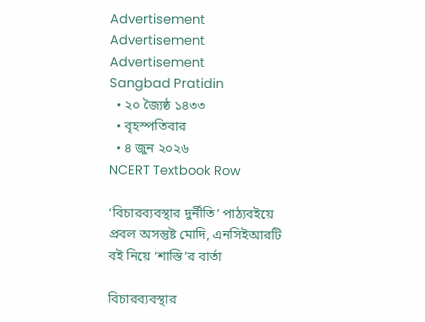Advertisement
Advertisement
Advertisement
Sangbad Pratidin
  • ২০ জ্যৈষ্ঠ ১৪৩৩
  • বৃহস্পতিবার
  • ৪ জুন ২০২৬
NCERT Textbook Row

‘বিচারব্যবস্থার দুর্নীতি’ পাঠ্যবইয়ে প্রবল অসন্তুষ্ট মোদি, এনসিইআরটি বই নিয়ে ‘শাস্তি’র বার্তা

বিচারব্যবস্থার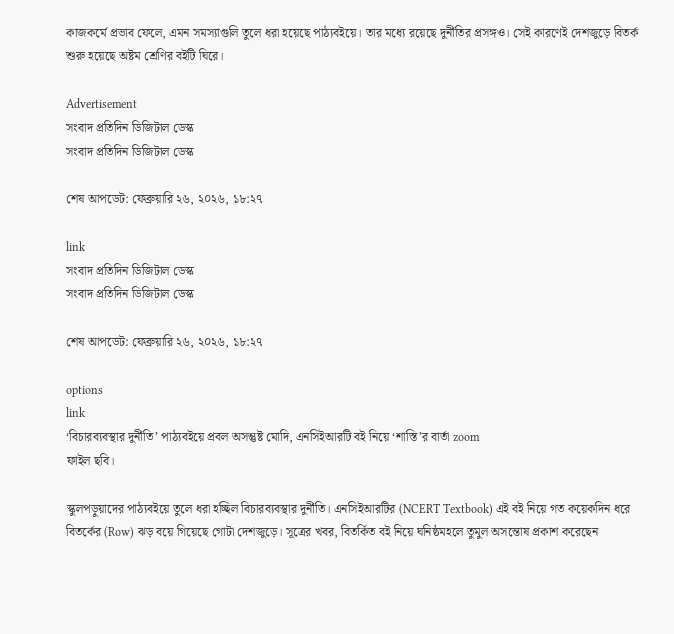কাজকর্মে প্রভাব ফেলে, এমন সমস্যাগুলি তুলে ধরা হয়েছে পাঠ্যবইয়ে। তার মধ্যে রয়েছে দুর্নীতির প্রসঙ্গও। সেই কারণেই দেশজুড়ে বিতর্ক শুরু হয়েছে অষ্টম শ্রেণির বইটি ঘিরে।

Advertisement
সংবাদ প্রতিদিন ডিজিটাল ডেস্ক
সংবাদ প্রতিদিন ডিজিটাল ডেস্ক

শেষ আপডেট: ফেব্রুয়ারি ২৬, ২০২৬, ১৮:২৭

link
সংবাদ প্রতিদিন ডিজিটাল ডেস্ক
সংবাদ প্রতিদিন ডিজিটাল ডেস্ক

শেষ আপডেট: ফেব্রুয়ারি ২৬, ২০২৬, ১৮:২৭

options
link
‘বিচারব্যবস্থার দুর্নীতি’ পাঠ্যবইয়ে প্রবল অসন্তুষ্ট মোদি, এনসিইআরটি বই নিয়ে ‘শাস্তি’র বার্তা zoom
ফাইল ছবি।

স্কুলপড়ুয়াদের পাঠ্যবইয়ে তুলে ধরা হচ্ছিল বিচারব্যবস্থার দুর্নীতি। এনসিইআরটির (NCERT Textbook) এই বই নিয়ে গত কয়েকদিন ধরে বিতর্কের (Row) ঝড় বয়ে গিয়েছে গোটা দেশজুড়ে। সূত্রের খবর, বিতর্কিত বই নিয়ে ঘনিষ্ঠমহলে তুমুল অসন্তোষ প্রকাশ করেছেন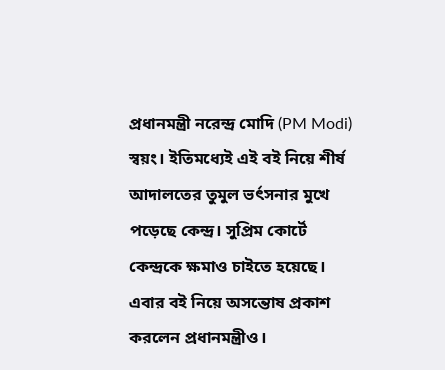প্রধানমন্ত্রী নরেন্দ্র মোদি (PM Modi) স্বয়ং। ইতিমধ্যেই এই বই নিয়ে শীর্ষ আদালতের তুমুল ভর্ৎসনার মুখে পড়েছে কেন্দ্র। সুপ্রিম কোর্টে কেন্দ্রকে ক্ষমাও চাইতে হয়েছে। এবার বই নিয়ে অসন্তোষ প্রকাশ করলেন প্রধানমন্ত্রীও।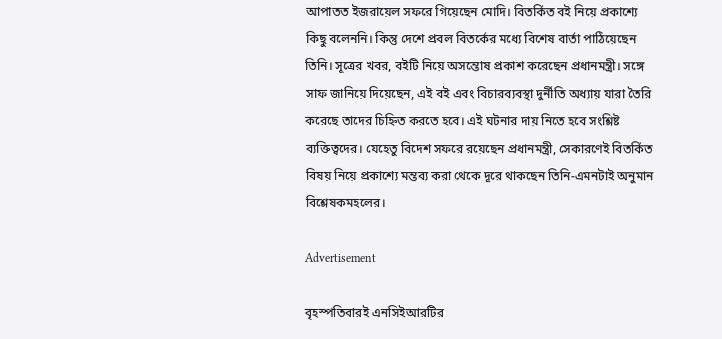আপাতত ইজরায়েল সফরে গিয়েছেন মোদি। বিতর্কিত বই নিয়ে প্রকাশ্যে কিছু বলেননি। কিন্তু দেশে প্রবল বিতর্কের মধ্যে বিশেষ বার্তা পাঠিয়েছেন তিনি। সূত্রের খবর, বইটি নিয়ে অসন্তোষ প্রকাশ করেছেন প্রধানমন্ত্রী। সঙ্গে সাফ জানিয়ে দিয়েছেন, এই বই এবং বিচারব্যবস্থা দুর্নীতি অধ্যায় যারা তৈরি করেছে তাদের চিহ্নিত করতে হবে। এই ঘটনার দায় নিতে হবে সংশ্লিষ্ট ব্যক্তিত্বদের। যেহেতু বিদেশ সফরে রয়েছেন প্রধানমন্ত্রী, সেকারণেই বিতর্কিত বিষয় নিয়ে প্রকাশ্যে মন্তব্য করা থেকে দূরে থাকছেন তিনি-এমনটাই অনুমান বিশ্লেষকমহলের।

Advertisement

বৃহস্পতিবারই এনসিইআরটির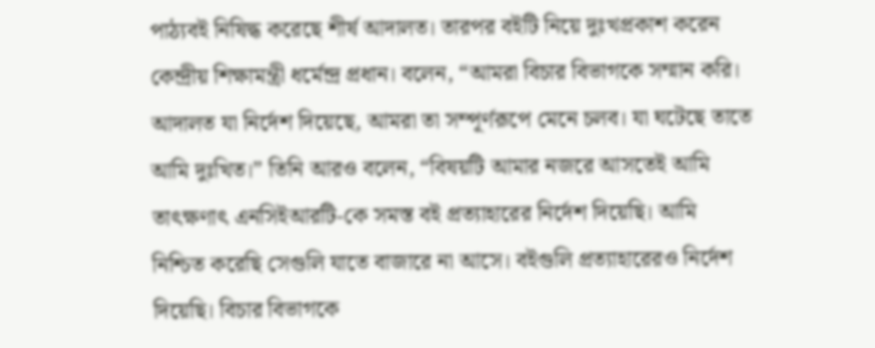পাঠ্যবই নিষিদ্ধ করেছে শীর্ষ আদালত। তারপর বইটি নিয়ে দুঃখপ্রকাশ করেন কেন্দ্রীয় শিক্ষামন্ত্রী ধর্মেন্দ্র প্রধান। বলেন, “আমরা বিচার বিভাগকে সম্মান করি। আদালত যা নির্দেশ দিয়েছে, আমরা তা সম্পূর্ণরূপে মেনে চলব। যা ঘটেছে তাতে আমি দুঃখিত।” তিনি আরও বলেন, “বিষয়টি আমার নজরে আসতেই আমি তাৎক্ষণাৎ এনসিইআরটি-কে সমস্ত বই প্রত্যাহারের নির্দেশ দিয়েছি। আমি নিশ্চিত করেছি সেগুলি যাতে বাজারে না আসে। বইগুলি প্রত্যাহারেরও নির্দেশ দিয়েছি। বিচার বিভাগকে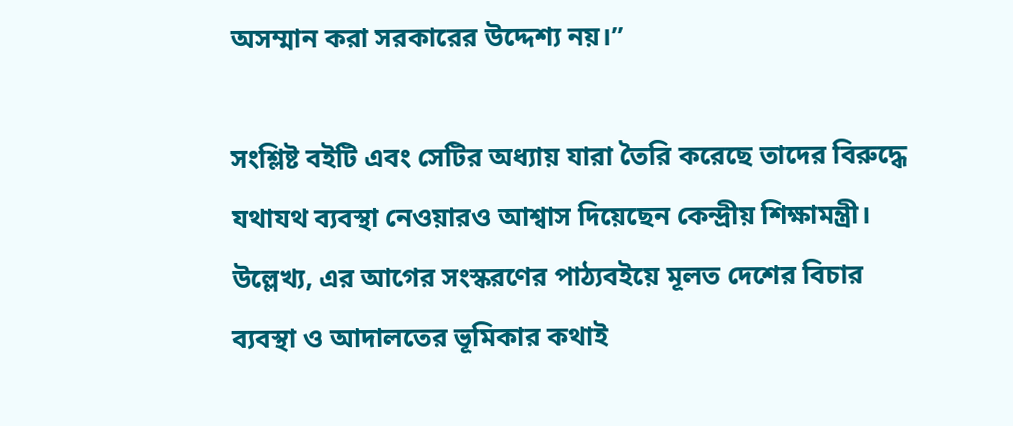অসম্মান করা সরকারের উদ্দেশ্য নয়।”

সংশ্লিষ্ট বইটি এবং সেটির অধ্যায় যারা তৈরি করেছে তাদের বিরুদ্ধে যথাযথ ব্যবস্থা নেওয়ারও আশ্বাস দিয়েছেন কেন্দ্রীয় শিক্ষামন্ত্রী। উল্লেখ্য, এর আগের সংস্করণের পাঠ্যবইয়ে মূলত দেশের বিচার ব্যবস্থা ও আদালতের ভূমিকার কথাই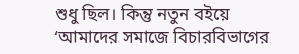শুধু ছিল। কিন্তু নতুন বইয়ে ‘আমাদের সমাজে বিচারবিভাগের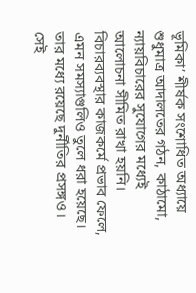ভূমিকা’ শীর্ষক সংশোধিত অধ্যায়ে শুধুমাত্র আদালতের গঠন, কাঠামো, ন্যায়বিচারের সুযোগের মধ্যেই আলোচনা সীমিত রাখা হয়নি। বিচারব্যবস্থার কাজকর্মে প্রভাব ফেলে, এমন সমস্যাগুলিও তুলে ধরা হয়েছে। তার মধ্যে রয়েছে দুর্নীতির প্রসঙ্গও। সেই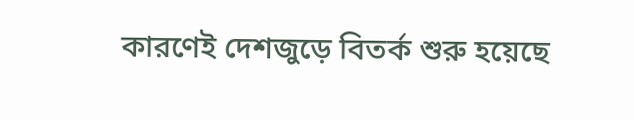কারণেই দেশজুড়ে বিতর্ক শুরু হয়েছে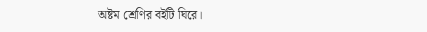অষ্টম শ্রেণির বইটি ঘিরে।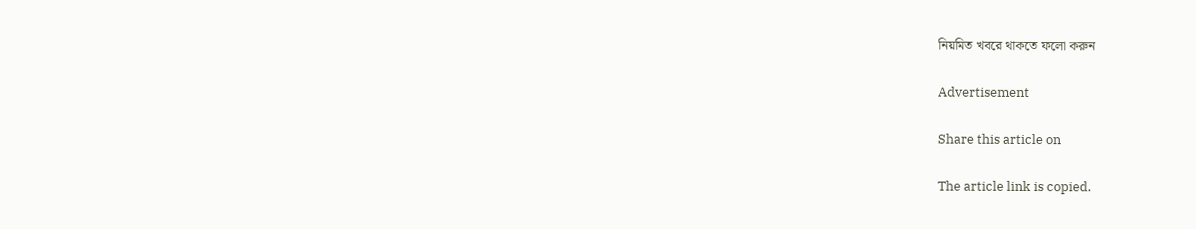নিয়মিত খবরে থাকতে ফলো করুন

Advertisement

Share this article on

The article link is copied.